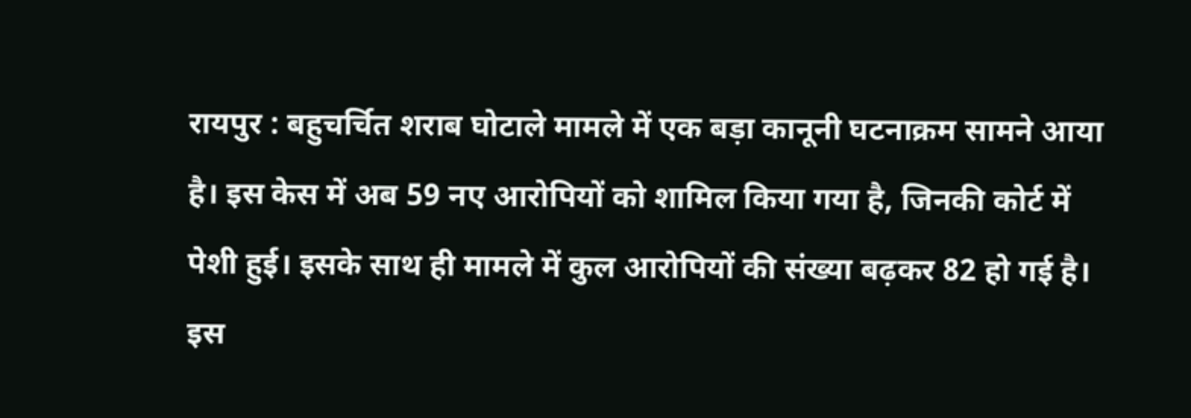रायपुर : बहुचर्चित शराब घोटाले मामले में एक बड़ा कानूनी घटनाक्रम सामने आया है। इस केस में अब 59 नए आरोपियों को शामिल किया गया है, जिनकी कोर्ट में पेशी हुई। इसके साथ ही मामले में कुल आरोपियों की संख्या बढ़कर 82 हो गई है। इस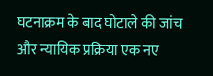घटनाक्रम के बाद घोटाले की जांच और न्यायिक प्रक्रिया एक नए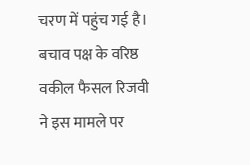चरण में पहुंच गई है।
बचाव पक्ष के वरिष्ठ वकील फैसल रिजवी ने इस मामले पर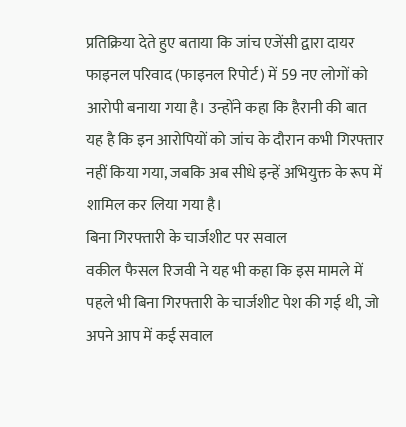प्रतिक्रिया देते हुए बताया कि जांच एजेंसी द्वारा दायर फाइनल परिवाद (फाइनल रिपोर्ट) में 59 नए लोगों को आरोपी बनाया गया है। उन्होंने कहा कि हैरानी की बात यह है कि इन आरोपियों को जांच के दौरान कभी गिरफ्तार नहीं किया गया, जबकि अब सीधे इन्हें अभियुक्त के रूप में शामिल कर लिया गया है।
बिना गिरफ्तारी के चार्जशीट पर सवाल
वकील फैसल रिजवी ने यह भी कहा कि इस मामले में पहले भी बिना गिरफ्तारी के चार्जशीट पेश की गई थी, जो अपने आप में कई सवाल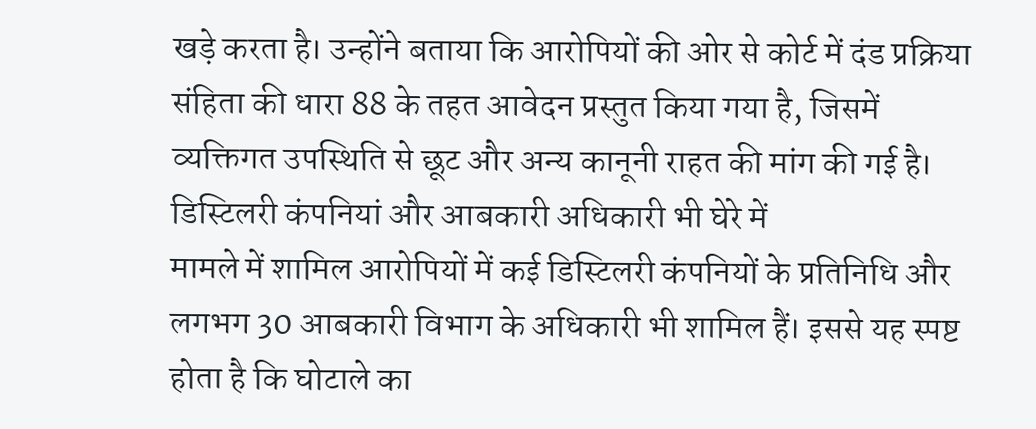खड़े करता है। उन्होंने बताया कि आरोपियों की ओर से कोर्ट में दंड प्रक्रिया संहिता की धारा 88 के तहत आवेदन प्रस्तुत किया गया है, जिसमें व्यक्तिगत उपस्थिति से छूट और अन्य कानूनी राहत की मांग की गई है।
डिस्टिलरी कंपनियां और आबकारी अधिकारी भी घेरे में
मामले में शामिल आरोपियों में कई डिस्टिलरी कंपनियों के प्रतिनिधि और लगभग 30 आबकारी विभाग के अधिकारी भी शामिल हैं। इससे यह स्पष्ट होता है कि घोटाले का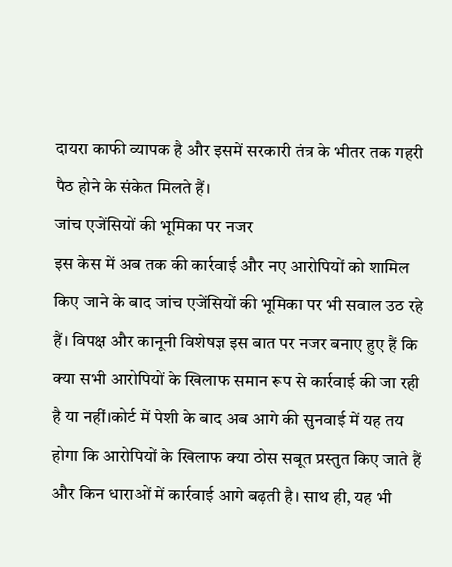दायरा काफी व्यापक है और इसमें सरकारी तंत्र के भीतर तक गहरी पैठ होने के संकेत मिलते हैं।
जांच एजेंसियों की भूमिका पर नजर
इस केस में अब तक की कार्रवाई और नए आरोपियों को शामिल किए जाने के बाद जांच एजेंसियों की भूमिका पर भी सवाल उठ रहे हैं। विपक्ष और कानूनी विशेषज्ञ इस बात पर नजर बनाए हुए हैं कि क्या सभी आरोपियों के खिलाफ समान रूप से कार्रवाई की जा रही है या नहीं।कोर्ट में पेशी के बाद अब आगे की सुनवाई में यह तय होगा कि आरोपियों के खिलाफ क्या ठोस सबूत प्रस्तुत किए जाते हैं और किन धाराओं में कार्रवाई आगे बढ़ती है। साथ ही, यह भी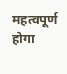महत्वपूर्ण होगा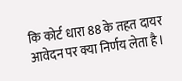कि कोर्ट धारा 88 के तहत दायर आवेदन पर क्या निर्णय लेता है।